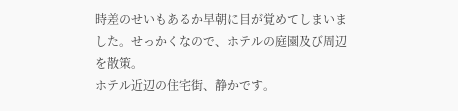時差のせいもあるか早朝に目が覚めてしまいました。せっかくなので、ホテルの庭園及び周辺を散策。
ホテル近辺の住宅街、静かです。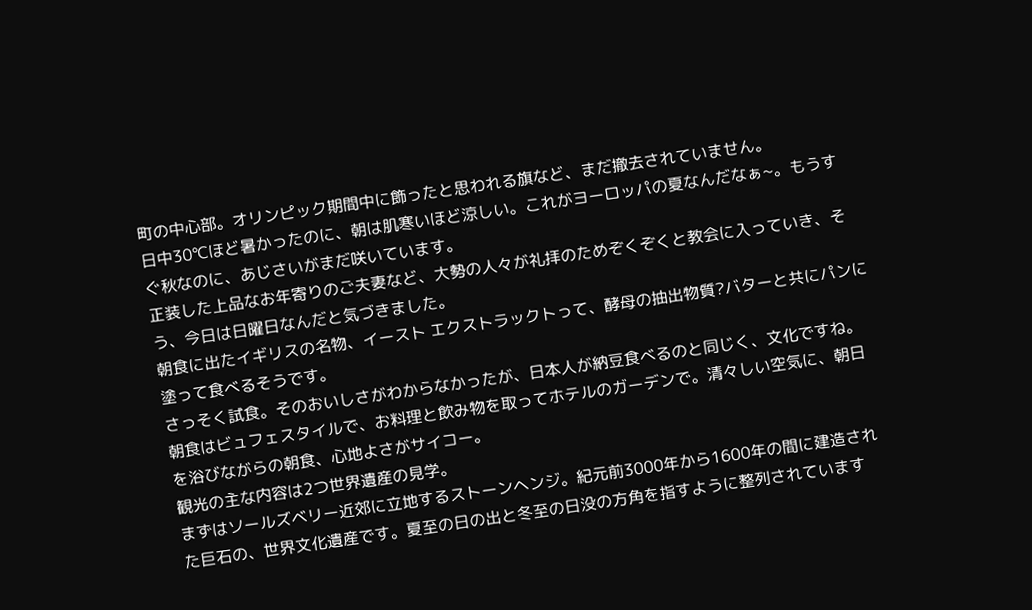町の中心部。オリンピック期間中に飾ったと思われる旗など、まだ撤去されていません。
日中30℃ほど暑かったのに、朝は肌寒いほど涼しい。これがヨーロッパの夏なんだなぁ~。もうすぐ秋なのに、あじさいがまだ咲いています。
正装した上品なお年寄りのご夫妻など、大勢の人々が礼拝のためぞくぞくと教会に入っていき、そう、今日は日曜日なんだと気づきました。
朝食に出たイギリスの名物、イースト エクストラックトって、酵母の抽出物質?バターと共にパンに塗って食べるそうです。
さっそく試食。そのおいしさがわからなかったが、日本人が納豆食べるのと同じく、文化ですね。朝食はビュフェスタイルで、お料理と飲み物を取ってホテルのガーデンで。清々しい空気に、朝日を浴びながらの朝食、心地よさがサイコー。
観光の主な内容は2つ世界遺産の見学。
まずはソールズベリー近郊に立地するストーンヘンジ。紀元前3000年から1600年の間に建造された巨石の、世界文化遺産です。夏至の日の出と冬至の日没の方角を指すように整列されています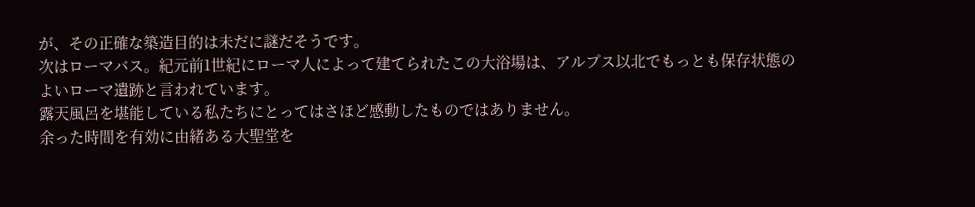が、その正確な築造目的は未だに謎だそうです。
次はローマバス。紀元前1世紀にローマ人によって建てられたこの大浴場は、アルプス以北でもっとも保存状態のよいローマ遺跡と言われています。
露天風呂を堪能している私たちにとってはさほど感動したものではありません。
余った時間を有効に由緒ある大聖堂を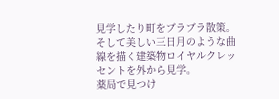見学したり町をブラブラ散策。
そして美しい三日月のような曲線を描く建築物ロイヤルクレッセントを外から見学。
薬局で見つけ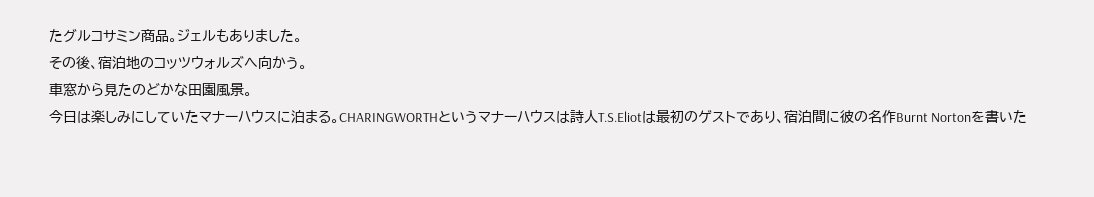たグルコサミン商品。ジェルもありました。
その後、宿泊地のコッツウォルズへ向かう。
車窓から見たのどかな田園風景。
今日は楽しみにしていたマナーハウスに泊まる。CHARINGWORTHというマナーハウスは詩人T.S.Eliotは最初のゲストであり、宿泊間に彼の名作Burnt Nortonを書いた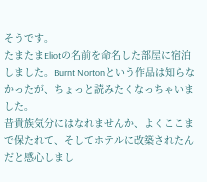そうです。
たまたまEliotの名前を命名した部屋に宿泊しました。Burnt Nortonという作品は知らなかったが、ちょっと読みたくなっちゃいました。
昔貴族気分にはなれませんか、よくここまで保たれて、そしてホテルに改築されたんだと感心しまし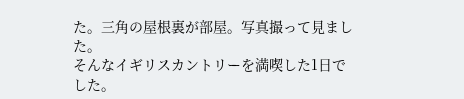た。三角の屋根裏が部屋。写真撮って見ました。
そんなイギリスカントリーを満喫した1日でした。